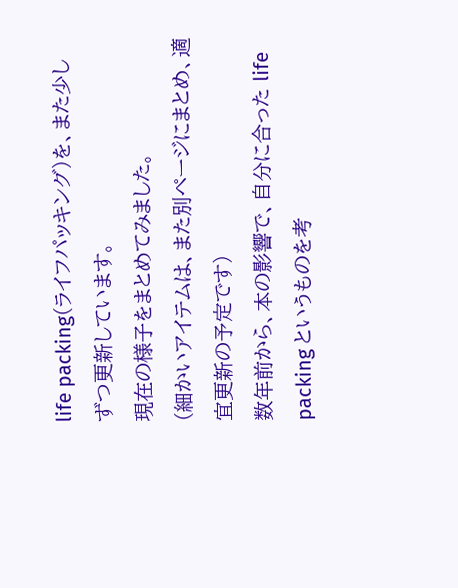life packing(ライフパッキング)を、また少しずつ更新しています。
現在の様子をまとめてみました。
(細かいアイテムは、また別ページにまとめ、適宜更新の予定です)
数年前から、本の影響で、自分に合った life packing というものを考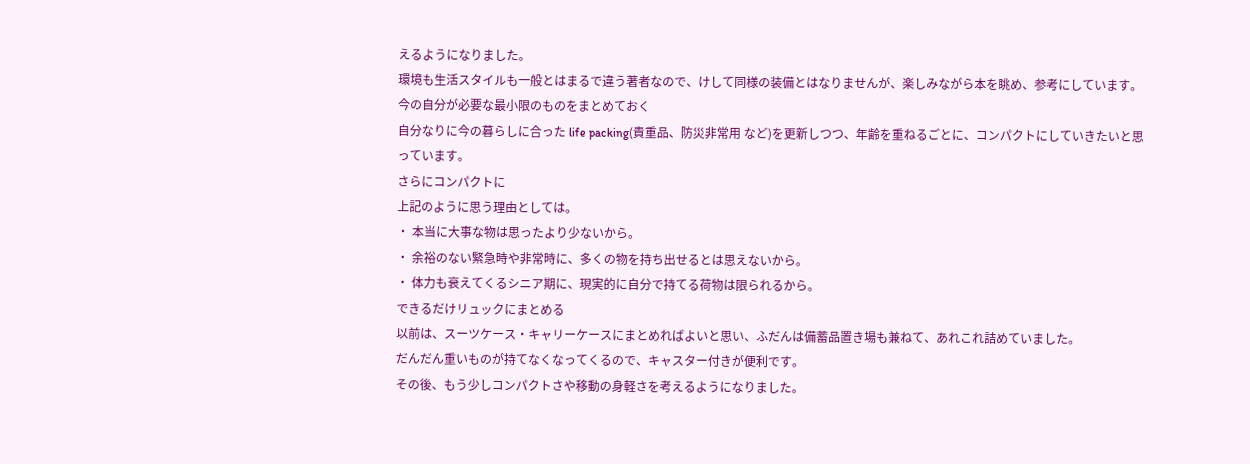えるようになりました。
環境も生活スタイルも一般とはまるで違う著者なので、けして同様の装備とはなりませんが、楽しみながら本を眺め、参考にしています。
今の自分が必要な最小限のものをまとめておく
自分なりに今の暮らしに合った life packing(貴重品、防災非常用 など)を更新しつつ、年齢を重ねるごとに、コンパクトにしていきたいと思っています。
さらにコンパクトに
上記のように思う理由としては。
・ 本当に大事な物は思ったより少ないから。
・ 余裕のない緊急時や非常時に、多くの物を持ち出せるとは思えないから。
・ 体力も衰えてくるシニア期に、現実的に自分で持てる荷物は限られるから。
できるだけリュックにまとめる
以前は、スーツケース・キャリーケースにまとめればよいと思い、ふだんは備蓄品置き場も兼ねて、あれこれ詰めていました。
だんだん重いものが持てなくなってくるので、キャスター付きが便利です。
その後、もう少しコンパクトさや移動の身軽さを考えるようになりました。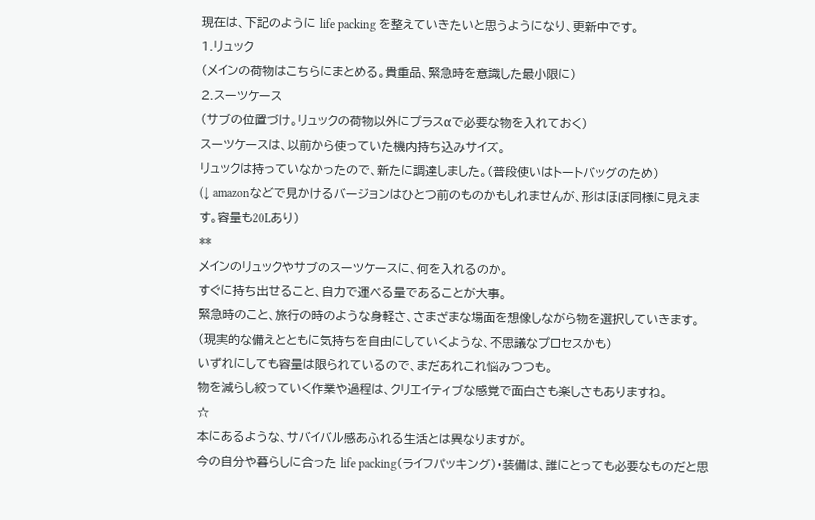現在は、下記のように life packing を整えていきたいと思うようになり、更新中です。
1.リュック
(メインの荷物はこちらにまとめる。貴重品、緊急時を意識した最小限に)
2.スーツケース
(サブの位置づけ。リュックの荷物以外にプラスαで必要な物を入れておく)
スーツケースは、以前から使っていた機内持ち込みサイズ。
リュックは持っていなかったので、新たに調達しました。(普段使いはトートバッグのため)
(↓ amazonなどで見かけるバージョンはひとつ前のものかもしれませんが、形はほぼ同様に見えます。容量も20Lあり)
**
メインのリュックやサブのスーツケースに、何を入れるのか。
すぐに持ち出せること、自力で運べる量であることが大事。
緊急時のこと、旅行の時のような身軽さ、さまざまな場面を想像しながら物を選択していきます。
(現実的な備えとともに気持ちを自由にしていくような、不思議なプロセスかも)
いずれにしても容量は限られているので、まだあれこれ悩みつつも。
物を減らし絞っていく作業や過程は、クリエイティブな感覚で面白さも楽しさもありますね。
☆
本にあるような、サバイバル感あふれる生活とは異なりますが。
今の自分や暮らしに合った life packing(ライフパッキング)・装備は、誰にとっても必要なものだと思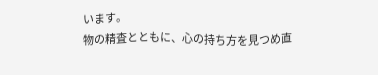います。
物の精査とともに、心の持ち方を見つめ直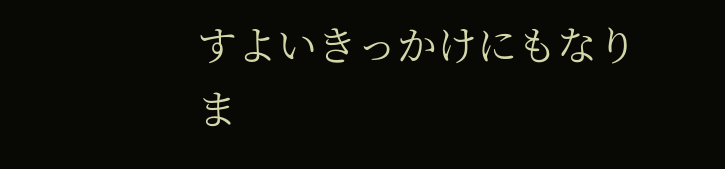すよいきっかけにもなりま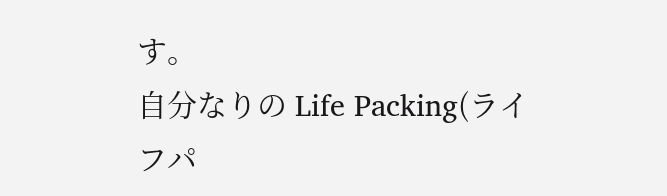す。
自分なりの Life Packing(ライフパ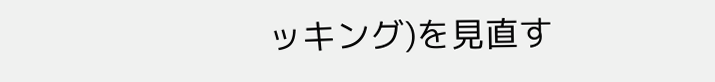ッキング)を見直す